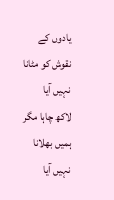یادوں کے نقوش کو مٹانا نہیں آیا
لاکھ چاہا مگر ہمیں بھلانا نہیں آیا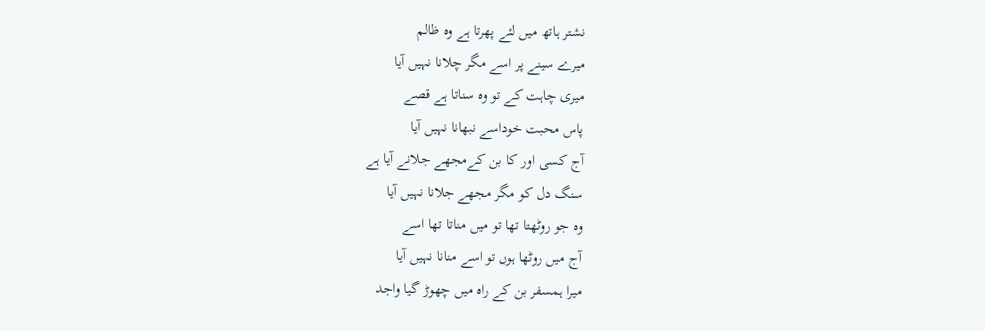نشتر ہاتھ میں لئے پھرتا ہے وہ ظالم
میرے سینے پر اسے مگر چلانا نہیں آیا
میری چاہت کے تو وہ سناتا ہے قصے
پاس محبت خوداسے نبھانا نہیں آیا
آج کسی اور کا بن کےمجھے جلانے آیا ہے
سنگ دل کو مگر مجھے جلانا نہیں آیا
وہ جو روٹھتا تھا تو میں مناتا تھا اسے
آج میں روٹھا ہوں تو اسے منانا نہیں آیا
میرا ہمسفر بن کے راہ میں چھوڑ گیا واجد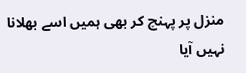منزل پر پہنچ کر بھی ہمیں اسے بھلانا نہیں آیا